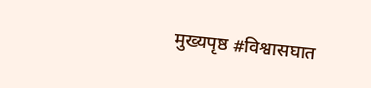मुख्यपृष्ठ #विश्वासघात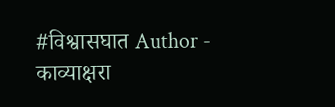#विश्वासघात Author - काव्याक्षरा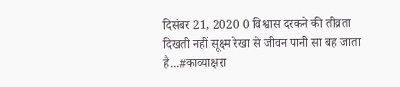दिसंबर 21, 2020 0 विश्वास दरकने की तीव्रता दिखती नहीं सूक्ष्म रेखा से जीवन पानी सा बह जाता है...#काव्याक्षरा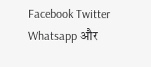Facebook Twitter Whatsapp और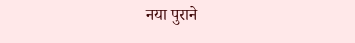नया पुराने